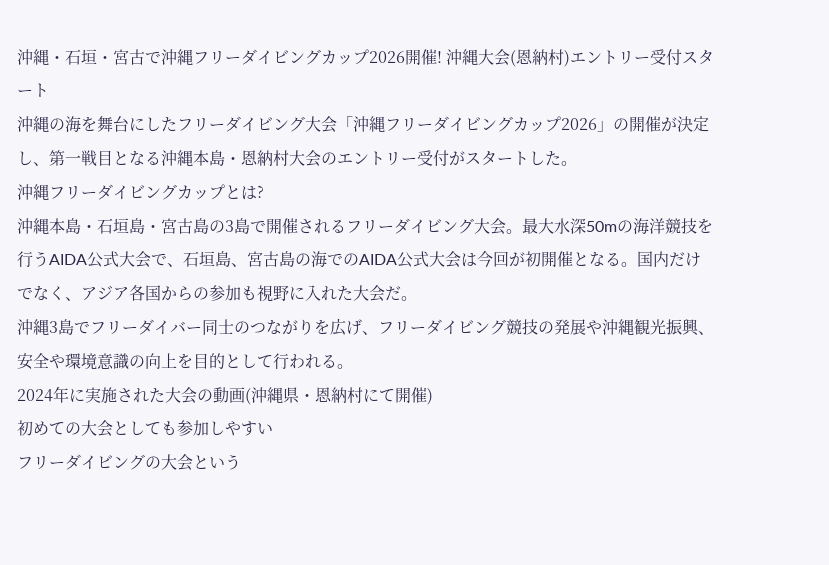沖縄・石垣・宮古で沖縄フリーダイビングカップ2026開催! 沖縄大会(恩納村)エントリー受付スタート
沖縄の海を舞台にしたフリーダイビング大会「沖縄フリーダイビングカップ2026」の開催が決定し、第一戦目となる沖縄本島・恩納村大会のエントリー受付がスタートした。
沖縄フリーダイビングカップとは?
沖縄本島・石垣島・宮古島の3島で開催されるフリーダイビング大会。最大水深50mの海洋競技を行うAIDA公式大会で、石垣島、宮古島の海でのAIDA公式大会は今回が初開催となる。国内だけでなく、アジア各国からの参加も視野に入れた大会だ。
沖縄3島でフリーダイバー同士のつながりを広げ、フリーダイビング競技の発展や沖縄観光振興、安全や環境意識の向上を目的として行われる。
2024年に実施された大会の動画(沖縄県・恩納村にて開催)
初めての大会としても参加しやすい
フリーダイビングの大会という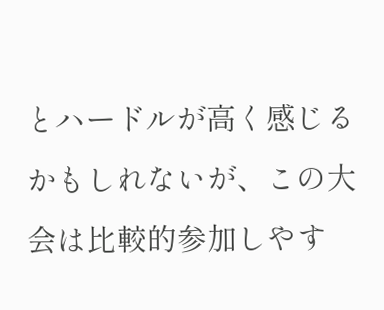とハードルが高く感じるかもしれないが、この大会は比較的参加しやす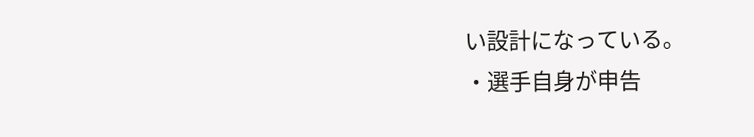い設計になっている。
・選手自身が申告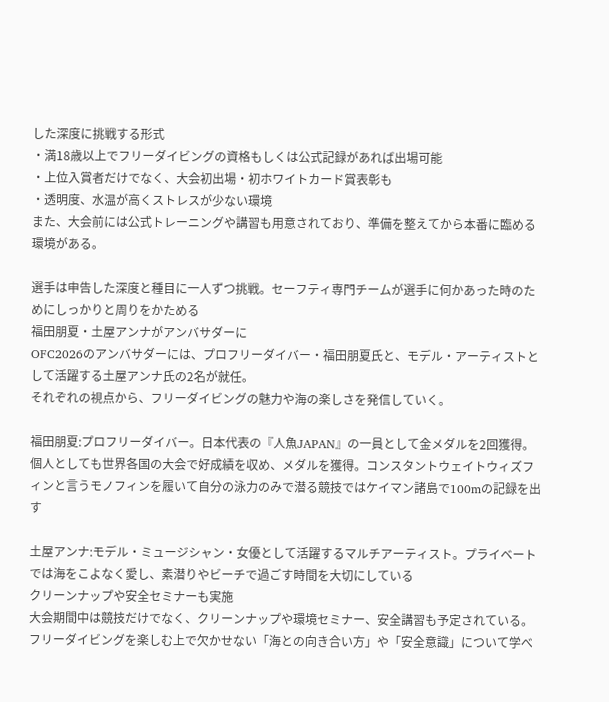した深度に挑戦する形式
・満18歳以上でフリーダイビングの資格もしくは公式記録があれば出場可能
・上位入賞者だけでなく、大会初出場・初ホワイトカード賞表彰も
・透明度、水温が高くストレスが少ない環境
また、大会前には公式トレーニングや講習も用意されており、準備を整えてから本番に臨める環境がある。

選手は申告した深度と種目に一人ずつ挑戦。セーフティ専門チームが選手に何かあった時のためにしっかりと周りをかためる
福田朋夏・土屋アンナがアンバサダーに
OFC2026のアンバサダーには、プロフリーダイバー・福田朋夏氏と、モデル・アーティストとして活躍する土屋アンナ氏の2名が就任。
それぞれの視点から、フリーダイビングの魅力や海の楽しさを発信していく。

福田朋夏:プロフリーダイバー。日本代表の『人魚JAPAN』の一員として金メダルを2回獲得。個人としても世界各国の大会で好成績を収め、メダルを獲得。コンスタントウェイトウィズフィンと言うモノフィンを履いて自分の泳力のみで潜る競技ではケイマン諸島で100mの記録を出す

土屋アンナ:モデル・ミュージシャン・女優として活躍するマルチアーティスト。プライベートでは海をこよなく愛し、素潜りやビーチで過ごす時間を大切にしている
クリーンナップや安全セミナーも実施
大会期間中は競技だけでなく、クリーンナップや環境セミナー、安全講習も予定されている。
フリーダイビングを楽しむ上で欠かせない「海との向き合い方」や「安全意識」について学べ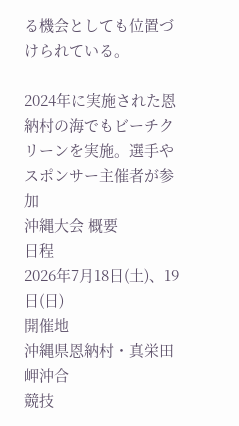る機会としても位置づけられている。

2024年に実施された恩納村の海でもビーチクリーンを実施。選手やスポンサー主催者が参加
沖縄大会 概要
日程
2026年7月18日(土)、19日(日)
開催地
沖縄県恩納村・真栄田岬沖合
競技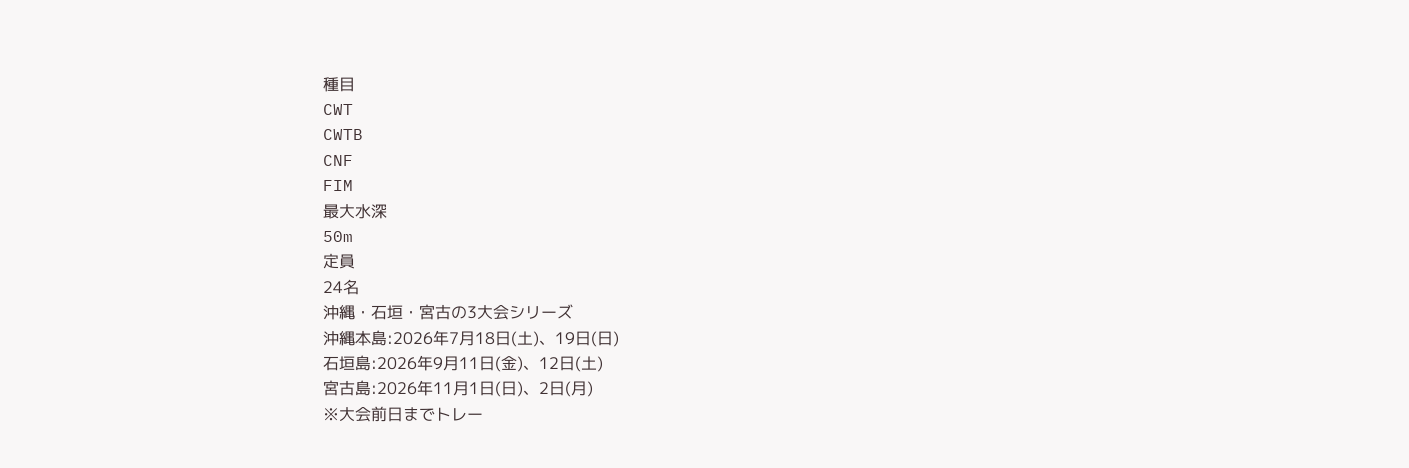種目
CWT
CWTB
CNF
FIM
最大水深
50m
定員
24名
沖縄・石垣・宮古の3大会シリーズ
沖縄本島:2026年7月18日(土)、19日(日)
石垣島:2026年9月11日(金)、12日(土)
宮古島:2026年11月1日(日)、2日(月)
※大会前日までトレー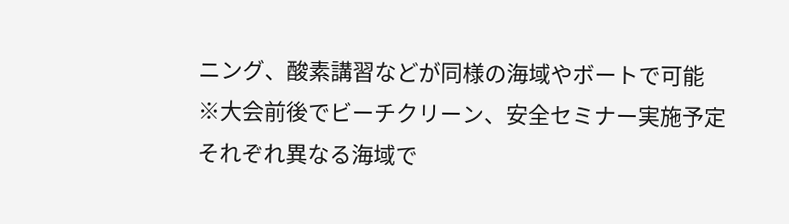ニング、酸素講習などが同様の海域やボートで可能
※大会前後でビーチクリーン、安全セミナー実施予定
それぞれ異なる海域で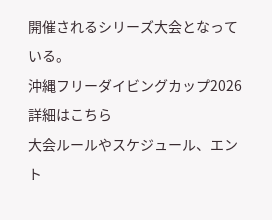開催されるシリーズ大会となっている。
沖縄フリーダイビングカップ2026詳細はこちら
大会ルールやスケジュール、エント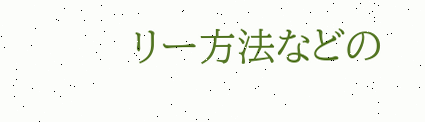リー方法などの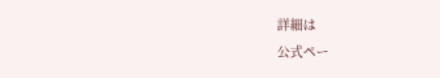詳細は
公式ペー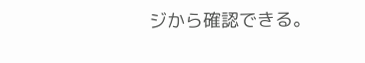ジから確認できる。